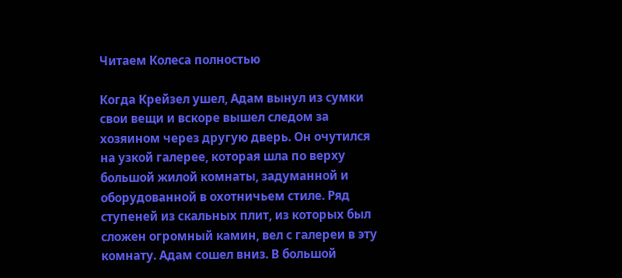Читаем Колеса полностью

Когда Крейзел ушел, Адам вынул из сумки свои вещи и вскоре вышел следом за хозяином через другую дверь. Он очутился на узкой галерее, которая шла по верху большой жилой комнаты, задуманной и оборудованной в охотничьем стиле. Ряд ступеней из скальных плит, из которых был сложен огромный камин, вел с галереи в эту комнату. Адам сошел вниз. В большой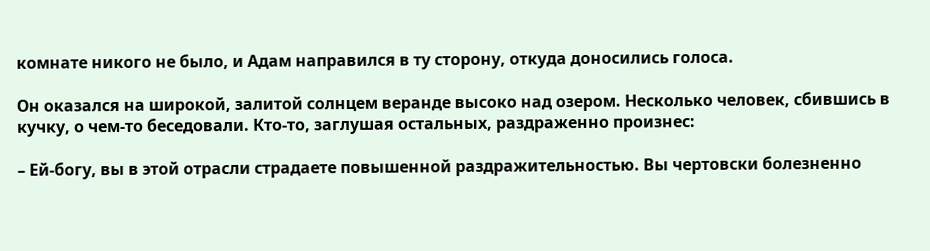комнате никого не было, и Адам направился в ту сторону, откуда доносились голоса.

Он оказался на широкой, залитой солнцем веранде высоко над озером. Несколько человек, сбившись в кучку, о чем-то беседовали. Кто-то, заглушая остальных, раздраженно произнес:

– Ей-богу, вы в этой отрасли страдаете повышенной раздражительностью. Вы чертовски болезненно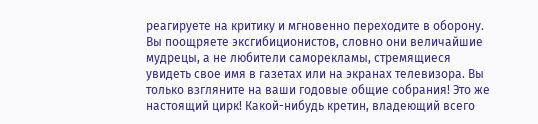реагируете на критику и мгновенно переходите в оборону. Вы поощряете эксгибиционистов, словно они величайшие мудрецы, а не любители саморекламы, стремящиеся увидеть свое имя в газетах или на экранах телевизора. Вы только взгляните на ваши годовые общие собрания! Это же настоящий цирк! Какой-нибудь кретин, владеющий всего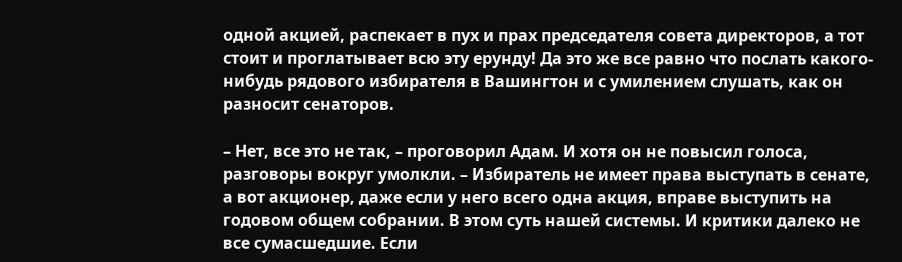одной акцией, распекает в пух и прах председателя совета директоров, а тот стоит и проглатывает всю эту ерунду! Да это же все равно что послать какого-нибудь рядового избирателя в Вашингтон и с умилением слушать, как он разносит сенаторов.

– Нет, все это не так, – проговорил Адам. И хотя он не повысил голоса, разговоры вокруг умолкли. – Избиратель не имеет права выступать в сенате, а вот акционер, даже если у него всего одна акция, вправе выступить на годовом общем собрании. В этом суть нашей системы. И критики далеко не все сумасшедшие. Если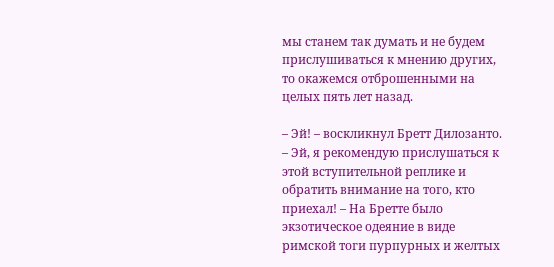мы станем так думать и не будем прислушиваться к мнению других, то окажемся отброшенными на целых пять лет назад.

– Эй! – воскликнул Бретт Дилозанто. – Эй, я рекомендую прислушаться к этой вступительной реплике и обратить внимание на того, кто приехал! – На Бретте было экзотическое одеяние в виде римской тоги пурпурных и желтых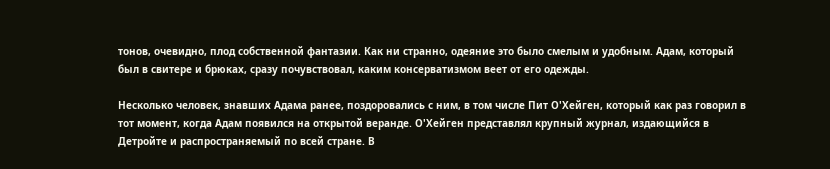тонов, очевидно, плод собственной фантазии. Как ни странно, одеяние это было смелым и удобным. Адам, который был в свитере и брюках, сразу почувствовал, каким консерватизмом веет от его одежды.

Несколько человек, знавших Адама ранее, поздоровались с ним, в том числе Пит О'Хейген, который как раз говорил в тот момент, когда Адам появился на открытой веранде. О'Хейген представлял крупный журнал, издающийся в Детройте и распространяемый по всей стране. В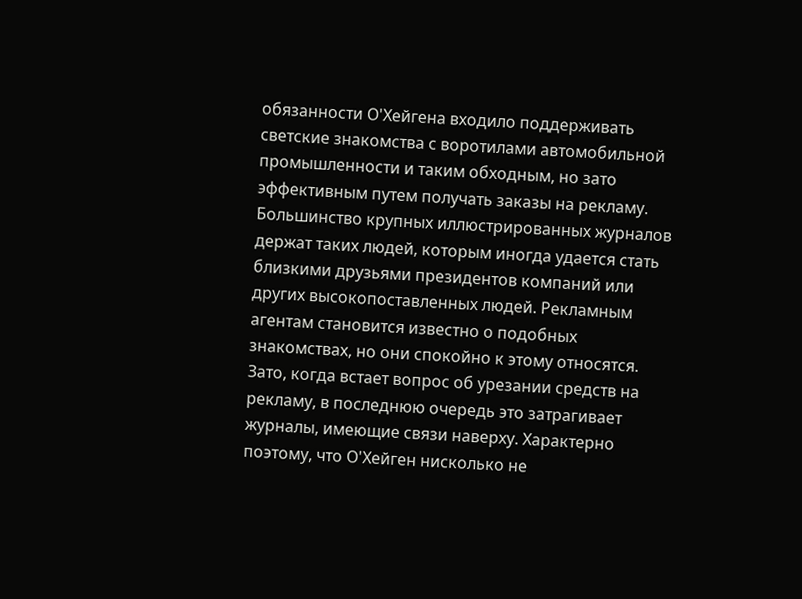обязанности О'Хейгена входило поддерживать светские знакомства с воротилами автомобильной промышленности и таким обходным, но зато эффективным путем получать заказы на рекламу. Большинство крупных иллюстрированных журналов держат таких людей, которым иногда удается стать близкими друзьями президентов компаний или других высокопоставленных людей. Рекламным агентам становится известно о подобных знакомствах, но они спокойно к этому относятся. Зато, когда встает вопрос об урезании средств на рекламу, в последнюю очередь это затрагивает журналы, имеющие связи наверху. Характерно поэтому, что О'Хейген нисколько не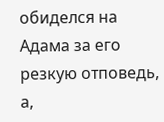обиделся на Адама за его резкую отповедь, а,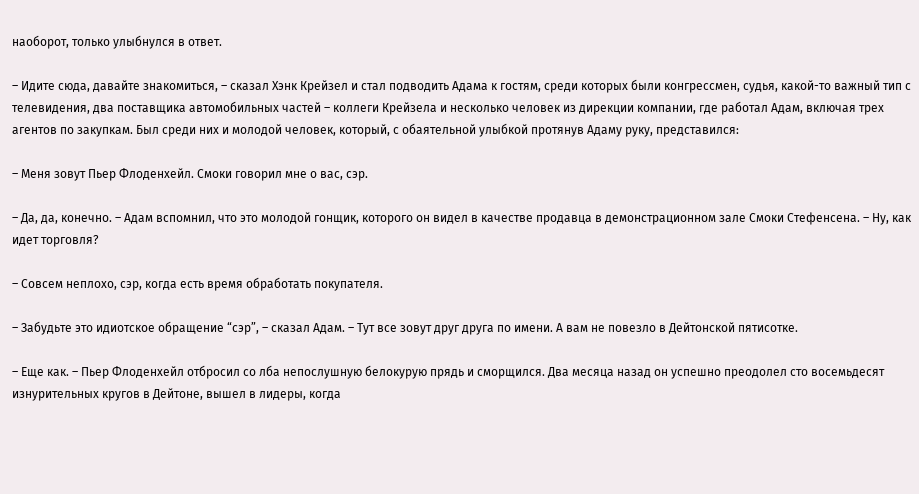наоборот, только улыбнулся в ответ.

– Идите сюда, давайте знакомиться, – сказал Хэнк Крейзел и стал подводить Адама к гостям, среди которых были конгрессмен, судья, какой-то важный тип с телевидения, два поставщика автомобильных частей – коллеги Крейзела и несколько человек из дирекции компании, где работал Адам, включая трех агентов по закупкам. Был среди них и молодой человек, который, с обаятельной улыбкой протянув Адаму руку, представился:

– Меня зовут Пьер Флоденхейл. Смоки говорил мне о вас, сэр.

– Да, да, конечно. – Адам вспомнил, что это молодой гонщик, которого он видел в качестве продавца в демонстрационном зале Смоки Стефенсена. – Ну, как идет торговля?

– Совсем неплохо, сэр, когда есть время обработать покупателя.

– Забудьте это идиотское обращение “сэр”, – сказал Адам. – Тут все зовут друг друга по имени. А вам не повезло в Дейтонской пятисотке.

– Еще как. – Пьер Флоденхейл отбросил со лба непослушную белокурую прядь и сморщился. Два месяца назад он успешно преодолел сто восемьдесят изнурительных кругов в Дейтоне, вышел в лидеры, когда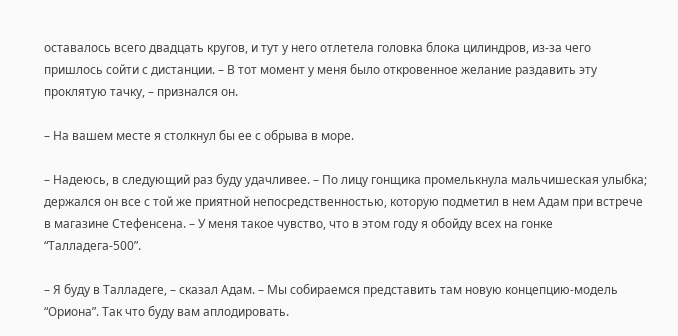оставалось всего двадцать кругов, и тут у него отлетела головка блока цилиндров, из-за чего пришлось сойти с дистанции. – В тот момент у меня было откровенное желание раздавить эту проклятую тачку, – признался он.

– На вашем месте я столкнул бы ее с обрыва в море.

– Надеюсь, в следующий раз буду удачливее. – По лицу гонщика промелькнула мальчишеская улыбка; держался он все с той же приятной непосредственностью, которую подметил в нем Адам при встрече в магазине Стефенсена. – У меня такое чувство, что в этом году я обойду всех на гонке “Талладега-500”.

– Я буду в Талладеге, – сказал Адам. – Мы собираемся представить там новую концепцию-модель “Ориона”. Так что буду вам аплодировать.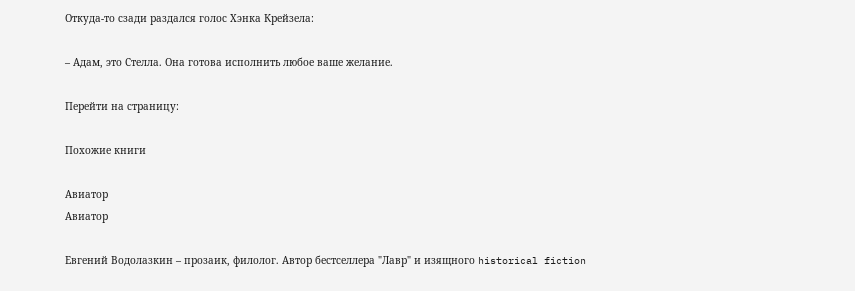Откуда-то сзади раздался голос Хэнка Крейзела:

– Адам, это Стелла. Она готова исполнить любое ваше желание.

Перейти на страницу:

Похожие книги

Авиатор
Авиатор

Евгений Водолазкин – прозаик, филолог. Автор бестселлера "Лавр" и изящного historical fiction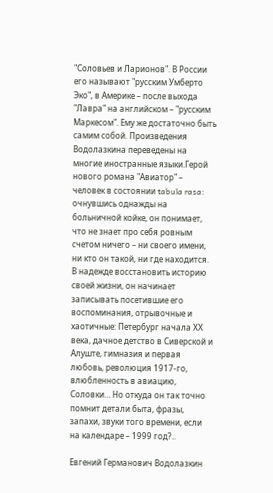"Соловьев и Ларионов". В России его называют "русским Умберто Эко", в Америке – после выхода "Лавра" на английском – "русским Маркесом". Ему же достаточно быть самим собой. Произведения Водолазкина переведены на многие иностранные языки.Герой нового романа "Авиатор" – человек в состоянии tabula rasa: очнувшись однажды на больничной койке, он понимает, что не знает про себя ровным счетом ничего – ни своего имени, ни кто он такой, ни где находится. В надежде восстановить историю своей жизни, он начинает записывать посетившие его воспоминания, отрывочные и хаотичные: Петербург начала ХХ века, дачное детство в Сиверской и Алуште, гимназия и первая любовь, революция 1917-го, влюбленность в авиацию, Соловки… Но откуда он так точно помнит детали быта, фразы, запахи, звуки того времени, если на календаре – 1999 год?..

Евгений Германович Водолазкин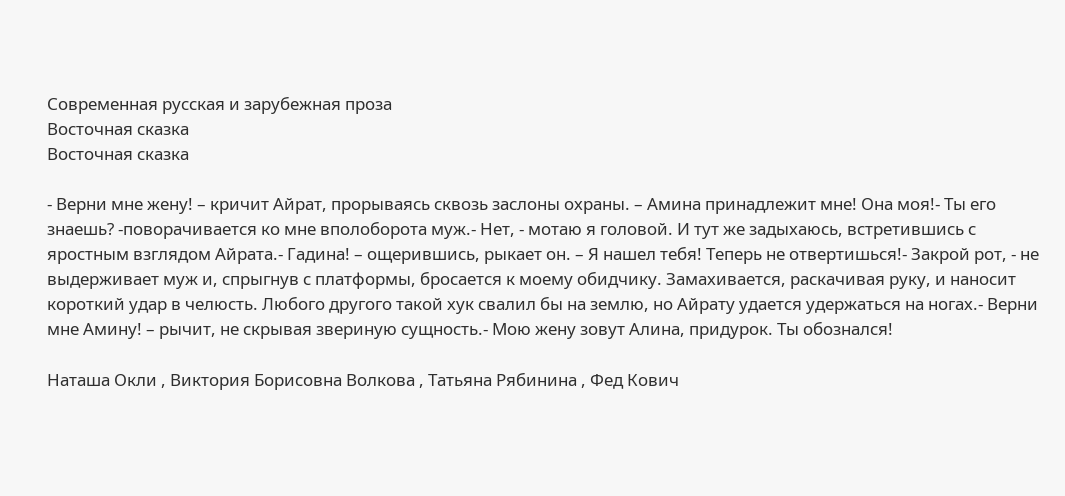Современная русская и зарубежная проза
Восточная сказка
Восточная сказка

- Верни мне жену! – кричит Айрат, прорываясь сквозь заслоны охраны. – Амина принадлежит мне! Она моя!- Ты его знаешь? -поворачивается ко мне вполоборота муж.- Нет, - мотаю я головой. И тут же задыхаюсь, встретившись с яростным взглядом Айрата.- Гадина! – ощерившись, рыкает он. – Я нашел тебя! Теперь не отвертишься!- Закрой рот, - не выдерживает муж и, спрыгнув с платформы, бросается к моему обидчику. Замахивается, раскачивая руку, и наносит короткий удар в челюсть. Любого другого такой хук свалил бы на землю, но Айрату удается удержаться на ногах.- Верни мне Амину! – рычит, не скрывая звериную сущность.- Мою жену зовут Алина, придурок. Ты обознался!

Наташа Окли , Виктория Борисовна Волкова , Татьяна Рябинина , Фед Кович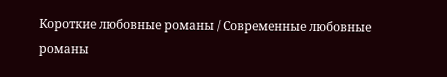Короткие любовные романы / Современные любовные романы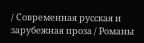/ Современная русская и зарубежная проза / Романы